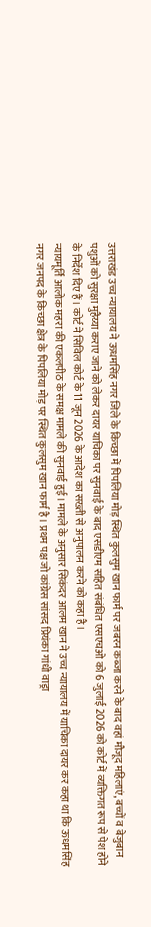उत्तराखंड उच्च न्यायालय ने ऊधमसिंह नगर जिले के किच्छा में पिपलिया मोड़ स्थित कुलसुम खान फार्म पर जबरन कब्जा करने के बाद वहां मौजूद महिलाएं, बच्चों व बेजुबान पशुओं को सुरक्षा मुहैय्या कराए जाने को लेकर दायर याचिका पर सुनवाई के बाद एसडीएम सहित संबंधित एसएचओ को 6 जुलाई 2026 को कोर्ट में व्यक्तिगत रूप से पेश होने के निर्देश दिए हैं। कोर्ट ने सिविल कोर्ट के 11 जून 2026 के आदेश का सख्ती से अनुपालन करने को कहा है।
न्यायमूर्ति आलोक महरा की एकलपीठ के समक्ष मामले की सुनवाई हुई। मामले के अनुसार सिकंदर आलम खान ने उच्च न्यायालय में याचिका दायर कर कहा था कि ऊधमसिंह नगर जनपद के किच्छा क्षेत्र के पिपलिया मोड़ पर स्थित कुलसुम खान फार्म है। प्रथम पक्ष जो कांग्रेस सांसद प्रियंका गांधी वाड्रा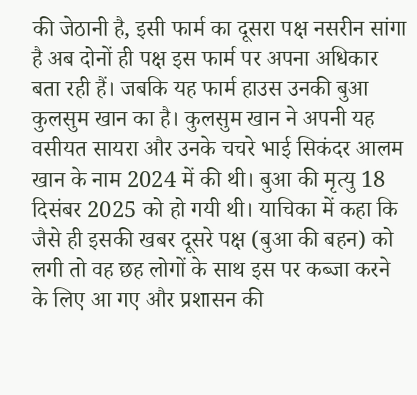की जेठानी है, इसी फार्म का दूसरा पक्ष नसरीन सांगा है अब दोनों ही पक्ष इस फार्म पर अपना अधिकार बता रही हैं। जबकि यह फार्म हाउस उनकी बुआ कुलसुम खान का है। कुलसुम खान ने अपनी यह वसीयत सायरा और उनके चचरे भाई सिकंदर आलम खान के नाम 2024 में की थी। बुआ की मृत्यु 18 दिसंबर 2025 को हो गयी थी। याचिका में कहा कि जैसे ही इसकी खबर दूसरे पक्ष (बुआ की बहन) को लगी तो वह छह लोगों के साथ इस पर कब्जा करने के लिए आ गए और प्रशासन की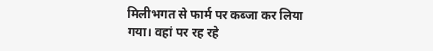मिलीभगत से फार्म पर कब्जा कर लिया गया। वहां पर रह रहे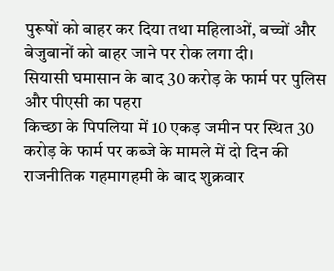पुरूषों को बाहर कर दिया तथा महिलाओं, बच्चों और बेजुबानों को बाहर जाने पर रोक लगा दी।
सियासी घमासान के बाद 30 करोड़ के फार्म पर पुलिस और पीएसी का पहरा
किच्छा के पिपलिया में 10 एकड़ जमीन पर स्थित 30 करोड़ के फार्म पर कब्जे के मामले में दो दिन की राजनीतिक गहमागहमी के बाद शुक्रवार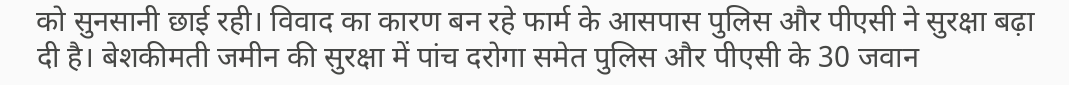को सुनसानी छाई रही। विवाद का कारण बन रहे फार्म के आसपास पुलिस और पीएसी ने सुरक्षा बढ़ा दी है। बेशकीमती जमीन की सुरक्षा में पांच दरोगा समेत पुलिस और पीएसी के 30 जवान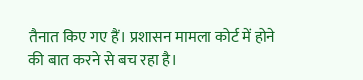तैनात किए गए हैं। प्रशासन मामला कोर्ट में होने की बात करने से बच रहा है।